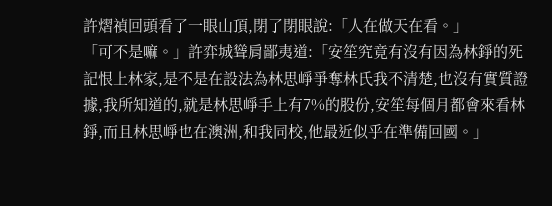許熠禎回頭看了一眼山頂,閉了閉眼說:「人在做天在看。」
「可不是嘛。」許弈城聳肩鄙夷道:「安笙究竟有沒有因為林錚的死記恨上林家,是不是在設法為林思崢爭奪林氏我不清楚,也沒有實質證據,我所知道的,就是林思崢手上有7%的股份,安笙每個月都會來看林錚,而且林思崢也在澳洲,和我同校,他最近似乎在準備回國。」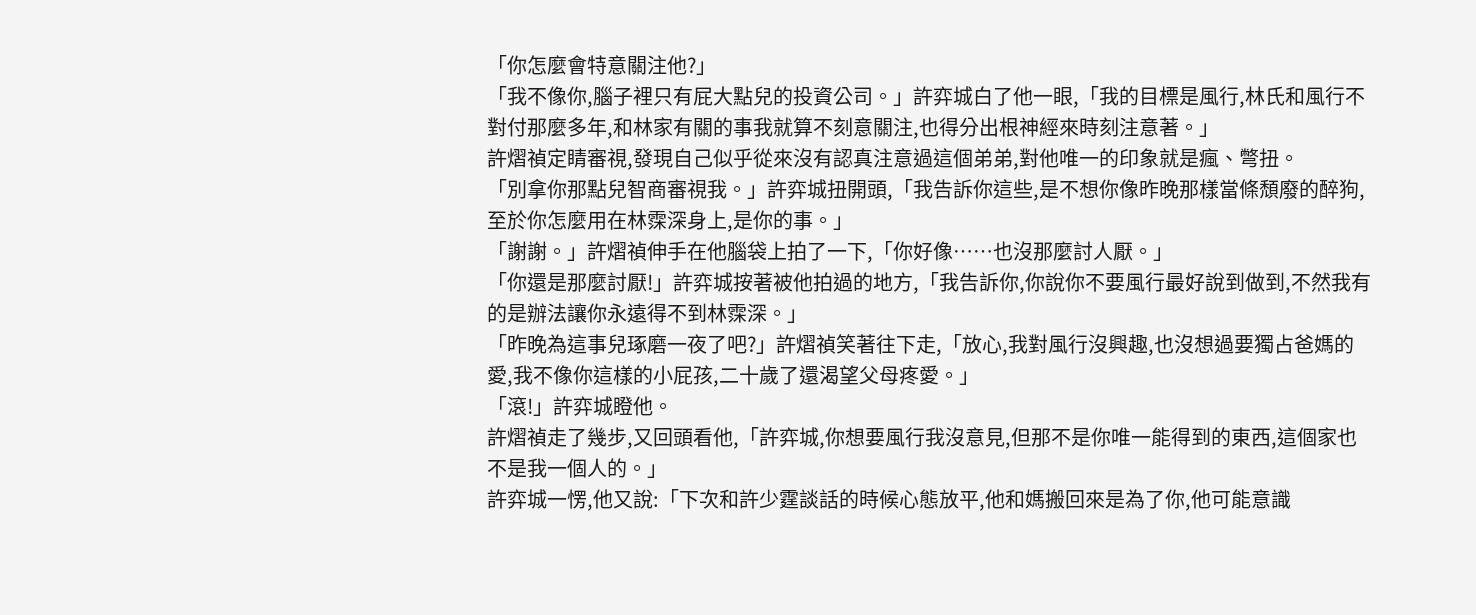「你怎麼會特意關注他?」
「我不像你,腦子裡只有屁大點兒的投資公司。」許弈城白了他一眼,「我的目標是風行,林氏和風行不對付那麼多年,和林家有關的事我就算不刻意關注,也得分出根神經來時刻注意著。」
許熠禎定睛審視,發現自己似乎從來沒有認真注意過這個弟弟,對他唯一的印象就是瘋、彆扭。
「別拿你那點兒智商審視我。」許弈城扭開頭,「我告訴你這些,是不想你像昨晚那樣當條頹廢的醉狗,至於你怎麼用在林霂深身上,是你的事。」
「謝謝。」許熠禎伸手在他腦袋上拍了一下,「你好像……也沒那麼討人厭。」
「你還是那麼討厭!」許弈城按著被他拍過的地方,「我告訴你,你說你不要風行最好說到做到,不然我有的是辦法讓你永遠得不到林霂深。」
「昨晚為這事兒琢磨一夜了吧?」許熠禎笑著往下走,「放心,我對風行沒興趣,也沒想過要獨占爸媽的愛,我不像你這樣的小屁孩,二十歲了還渴望父母疼愛。」
「滾!」許弈城瞪他。
許熠禎走了幾步,又回頭看他,「許弈城,你想要風行我沒意見,但那不是你唯一能得到的東西,這個家也不是我一個人的。」
許弈城一愣,他又說:「下次和許少霆談話的時候心態放平,他和媽搬回來是為了你,他可能意識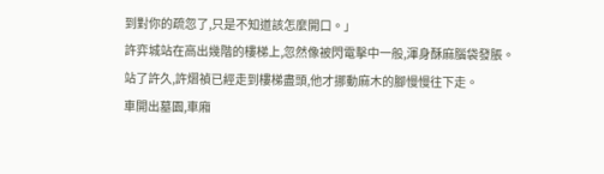到對你的疏忽了,只是不知道該怎麼開口。」
許弈城站在高出幾階的樓梯上,忽然像被閃電擊中一般,渾身酥麻腦袋發脹。
站了許久,許熠禎已經走到樓梯盡頭,他才挪動麻木的腳慢慢往下走。
車開出墓園,車廂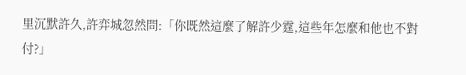里沉默許久,許弈城忽然問:「你既然這麼了解許少霆,這些年怎麼和他也不對付?」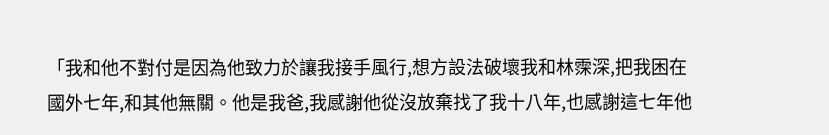「我和他不對付是因為他致力於讓我接手風行,想方設法破壞我和林霂深,把我困在國外七年,和其他無關。他是我爸,我感謝他從沒放棄找了我十八年,也感謝這七年他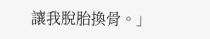讓我脫胎換骨。」